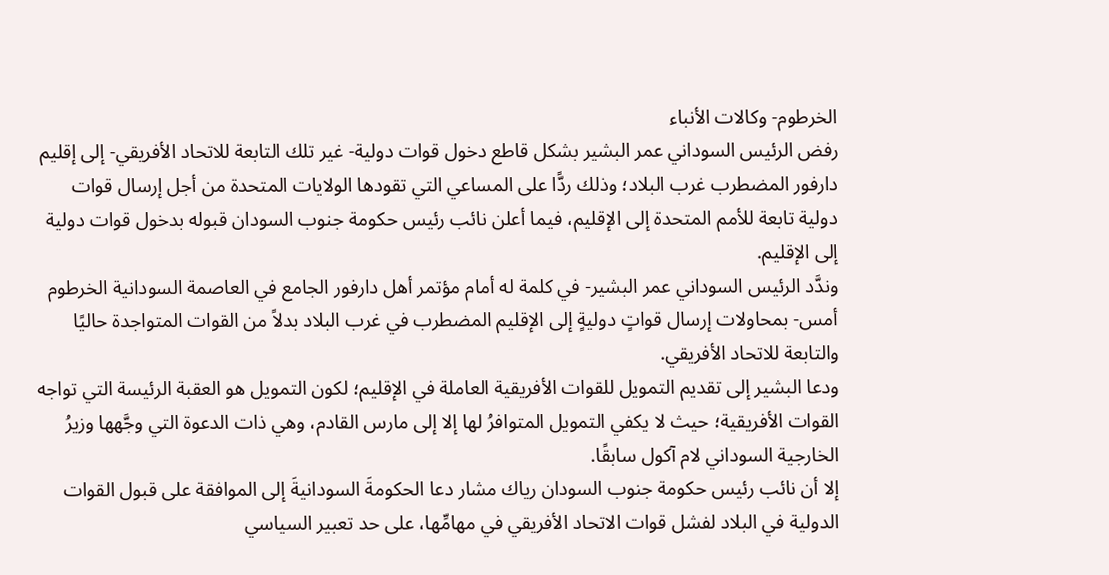الخرطوم- وكالات الأنباء
رفض الرئيس السوداني عمر البشير بشكل قاطع دخول قوات دولية- غير تلك التابعة للاتحاد الأفريقي- إلى إقليم دارفور المضطرب غرب البلاد؛ وذلك ردًّا على المساعي التي تقودها الولايات المتحدة من أجل إرسال قوات دولية تابعة للأمم المتحدة إلى الإقليم، فيما أعلن نائب رئيس حكومة جنوب السودان قبوله بدخول قوات دولية إلى الإقليم.
وندَّد الرئيس السوداني عمر البشير- في كلمة له أمام مؤتمر أهل دارفور الجامع في العاصمة السودانية الخرطوم أمس- بمحاولات إرسال قواتٍ دوليةٍ إلى الإقليم المضطرب في غرب البلاد بدلاً من القوات المتواجدة حاليًا والتابعة للاتحاد الأفريقي.
ودعا البشير إلى تقديم التمويل للقوات الأفريقية العاملة في الإقليم؛ لكون التمويل هو العقبة الرئيسة التي تواجه القوات الأفريقية؛ حيث لا يكفي التمويل المتوافرُ لها إلا إلى مارس القادم، وهي ذات الدعوة التي وجَّهها وزيرُ الخارجية السوداني لام آكول سابقًا.
إلا أن نائب رئيس حكومة جنوب السودان رياك مشار دعا الحكومةَ السودانيةَ إلى الموافقة على قبول القوات الدولية في البلاد لفشل قوات الاتحاد الأفريقي في مهامِّها، على حد تعبير السياسي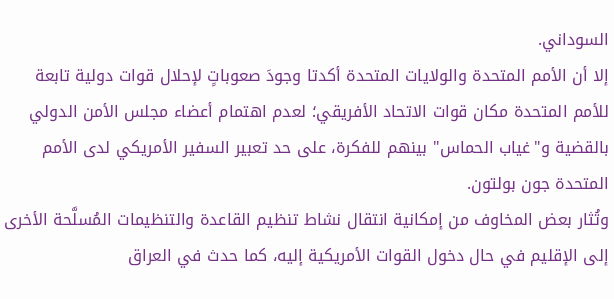السوداني.
إلا أن الأمم المتحدة والولايات المتحدة أكدتا وجودَ صعوباتٍ لإحلال قوات دولية تابعة للأمم المتحدة مكان قوات الاتحاد الأفريقي؛ لعدم اهتمام أعضاء مجلس الأمن الدولي بالقضية و"غياب الحماس" بينهم للفكرة، على حد تعبير السفير الأمريكي لدى الأمم المتحدة جون بولتون.
وتُثار بعض المخاوف من إمكانية انتقال نشاط تنظيم القاعدة والتنظيمات المُسلَّحة الأخرى إلى الإقليم في حال دخول القوات الأمريكية إليه، كما حدث في العراق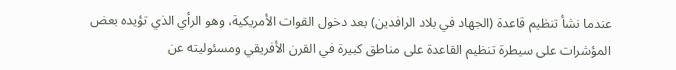عندما نشأ تنظيم قاعدة (الجهاد في بلاد الرافدين) بعد دخول القوات الأمريكية، وهو الرأي الذي تؤيده بعض المؤشرات على سيطرة تنظيم القاعدة على مناطق كبيرة في القرن الأفريقي ومسئوليته عن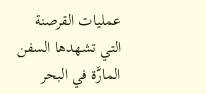عمليات القرصنة التي تشهدها السفن المارَّة في البحر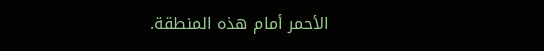الأحمر أمام هذه المنطقة.